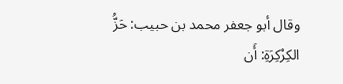وقال أبو جعفر محمد بن حبيب: حَزُّ الكِرْكِرَةِ: أَن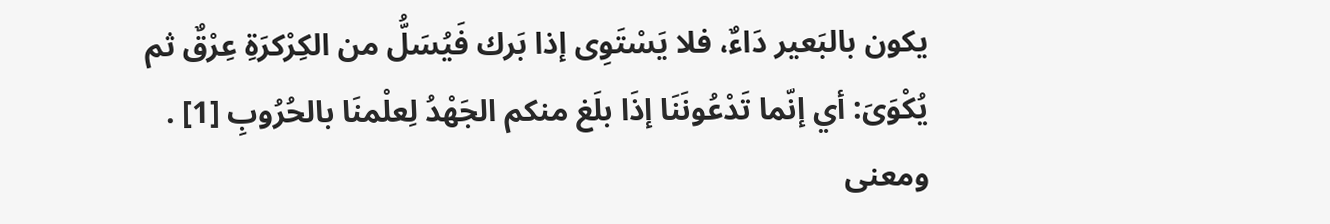يكون بالبَعير دَاءٌ، فلا يَسْتَوِى إذا بَرك فَيُسَلُّ من الكِرْكرَةِ عِرْقٌ ثم يُكْوَىَ: أي إنّما تَدْعُونَنَا إذَا بلَغ منكم الجَهْدُ لِعلْمنَا بالحُرُوبِ [1] .
ومعنى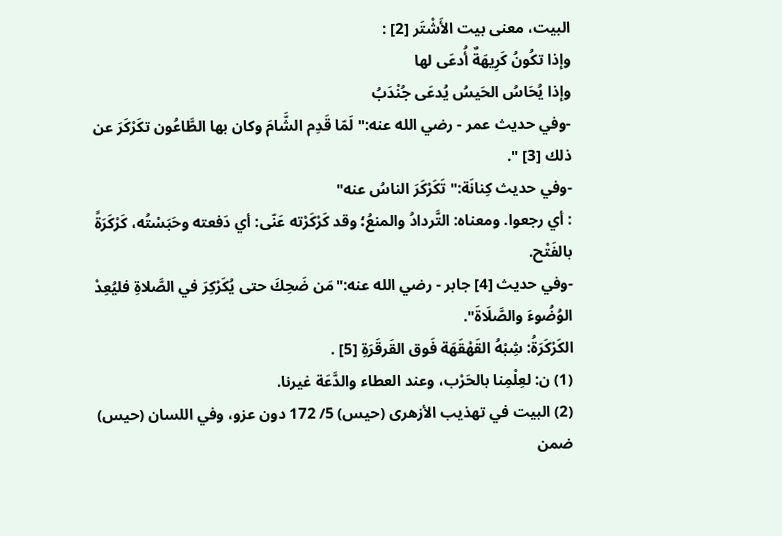البيت، معنى بيت الأَشْتَر [2] :
وإذا تكُونُ كَرِيهَةٌ أُدعَى لها
وإذا يُحَاسُ الحَيسُ يُدعَى جُنْدَبُ
-وفي حديث عمر - رضي الله عنه:"لَمّا قَدِم الشَّامَ وكان بها الطَّاعُون تكَرْكَرَ عن ذلك [3] ".
-وفي حديث كِنانَة:"تَكَرْكَرَ الناسُ عنه"
: أي رجعوا. ومعناه: التَّردادُ والمنعُ؛ وقد كَرْكَرْته عَنّى: أي دَفعته وحَبَسْتُه، كَرْكَرَةً بالفَتْح.
-وفي حديث [4] جابر - رضي الله عنه:"مَن ضَحِكَ حتى يُكَرْكِرَ في الصَّلاةِ فليُعِدْ الوُضُوءَ والصَّلَاةَ".
الكَرْكَرَةُ: شِبْهُ القَهْقَهَة فَوق القَرقَرَةِ [5] .
(1) ن: لعِلْمِنا بالحَرْب، وعند العطاء والدَّعَة غيرنا.
(2) البيت في تهذيب الأزهرى (حيس) 5/ 172 دون عزو، وفي اللسان (حيس) ضمن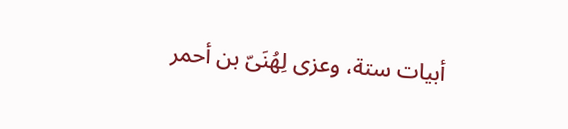أبيات ستة، وعزى لِهُنَىّ بن أحمر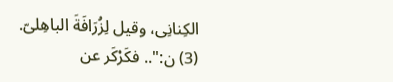الكِنانِى، وقيل لِزُرَافَةَ الباهِلىّ.
(3) ن:".. فكَرْكَر عن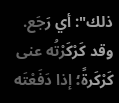ذلك": أي رَجَع. وقد كَرْكَرْتُه عنى كَرْكَرةً؛ إذا دَفَعْتَه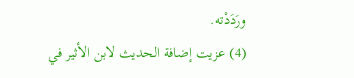ورَدَدْته.
(4) عزيت إضافة الحديث لابن الأثير في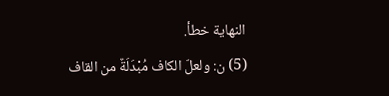النهاية خطأ.
(5) ن: ولعلّ الكاف مُبْدَلَةٌ من القاف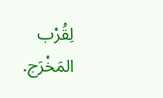لِقُرْب المَخْرَج.